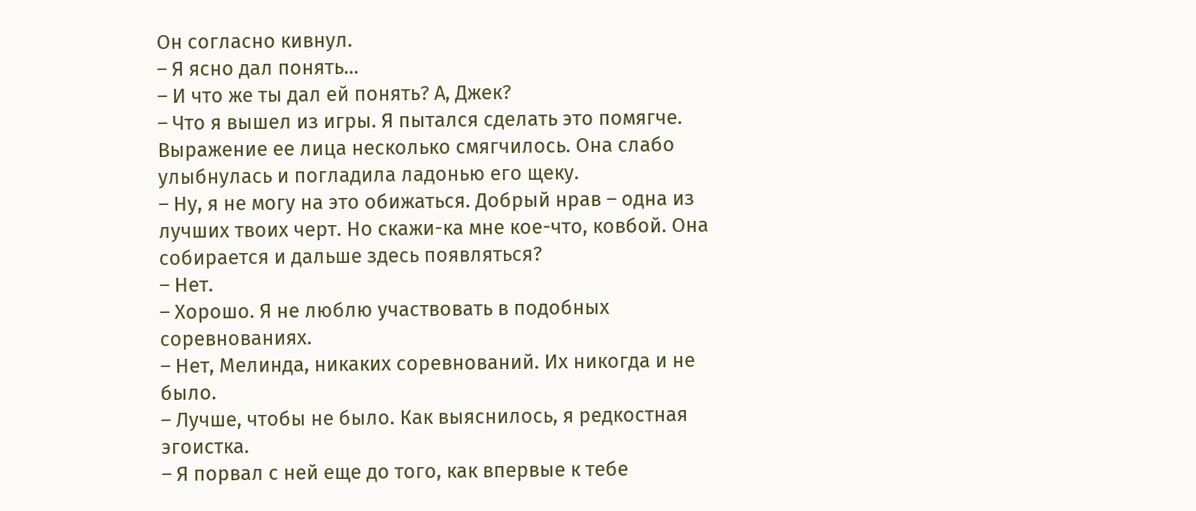Он согласно кивнул.
– Я ясно дал понять…
– И что же ты дал ей понять? А, Джек?
– Что я вышел из игры. Я пытался сделать это помягче.
Выражение ее лица несколько смягчилось. Она слабо улыбнулась и погладила ладонью его щеку.
– Ну, я не могу на это обижаться. Добрый нрав – одна из лучших твоих черт. Но скажи-ка мне кое-что, ковбой. Она собирается и дальше здесь появляться?
– Нет.
– Хорошо. Я не люблю участвовать в подобных соревнованиях.
– Нет, Мелинда, никаких соревнований. Их никогда и не было.
– Лучше, чтобы не было. Как выяснилось, я редкостная эгоистка.
– Я порвал с ней еще до того, как впервые к тебе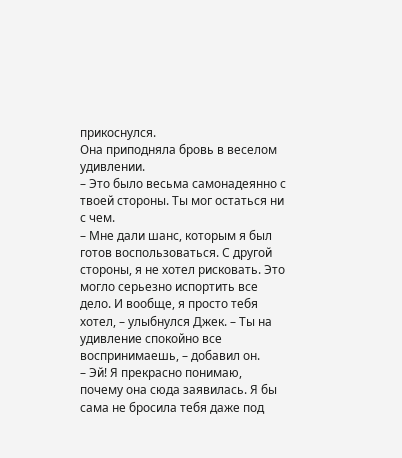прикоснулся.
Она приподняла бровь в веселом удивлении.
– Это было весьма самонадеянно с твоей стороны. Ты мог остаться ни с чем.
– Мне дали шанс, которым я был готов воспользоваться. С другой стороны, я не хотел рисковать. Это могло серьезно испортить все дело. И вообще, я просто тебя хотел, – улыбнулся Джек. – Ты на удивление спокойно все воспринимаешь, – добавил он.
– Эй! Я прекрасно понимаю, почему она сюда заявилась. Я бы сама не бросила тебя даже под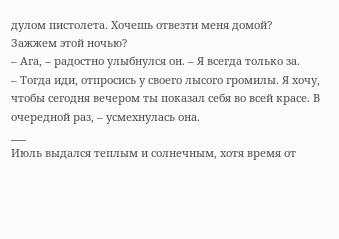дулом пистолета. Хочешь отвезти меня домой? Зажжем этой ночью?
– Ага, – радостно улыбнулся он. – Я всегда только за.
– Тогда иди, отпросись у своего лысого громилы. Я хочу, чтобы сегодня вечером ты показал себя во всей красе. В очередной раз, – усмехнулась она.
___
Июль выдался теплым и солнечным, хотя время от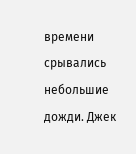времени срывались небольшие дожди. Джек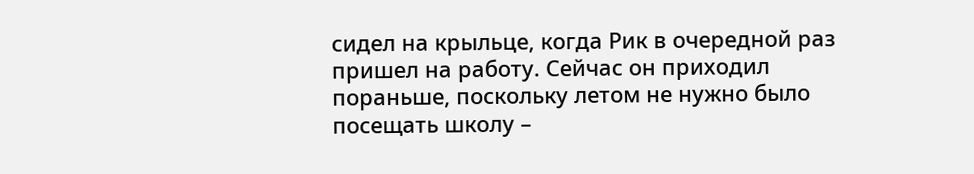сидел на крыльце, когда Рик в очередной раз пришел на работу. Сейчас он приходил пораньше, поскольку летом не нужно было посещать школу –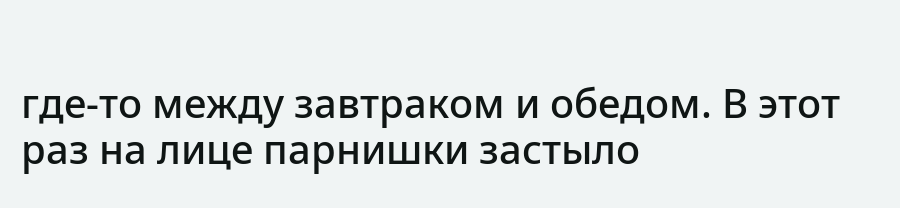где-то между завтраком и обедом. В этот раз на лице парнишки застыло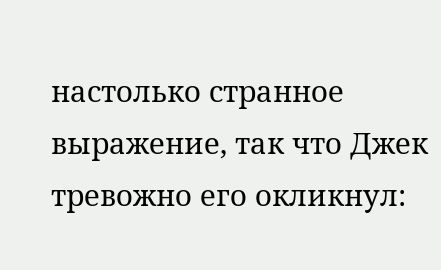настолько странное выражение, так что Джек тревожно его окликнул: